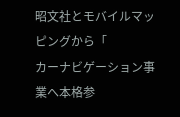昭文社とモバイルマッピングから「
カーナビゲーション事業へ本格参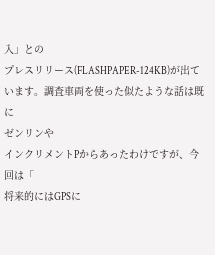入」との
プレスリリース(FLASHPAPER-124KB)が出ています。調査車両を使った似たような話は既に
ゼンリンや
インクリメントPからあったわけですが、今回は「
将来的にはGPSに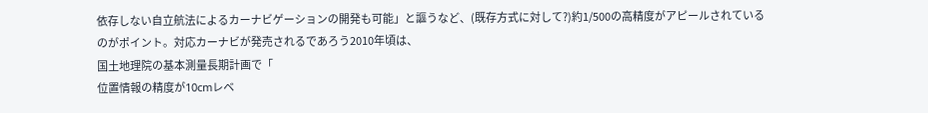依存しない自立航法によるカーナビゲーションの開発も可能」と謳うなど、(既存方式に対して?)約1/500の高精度がアピールされているのがポイント。対応カーナビが発売されるであろう2010年頃は、
国土地理院の基本測量長期計画で「
位置情報の精度が10cmレベ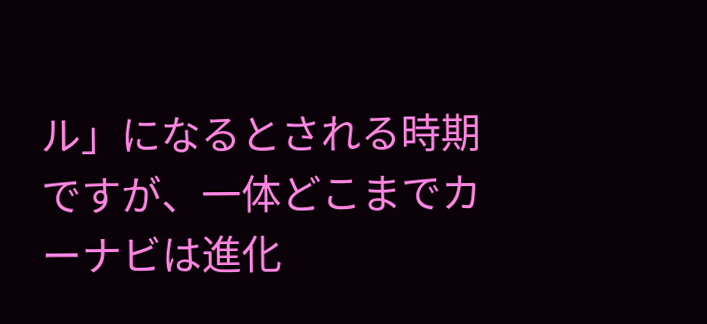ル」になるとされる時期ですが、一体どこまでカーナビは進化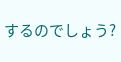するのでしょう?